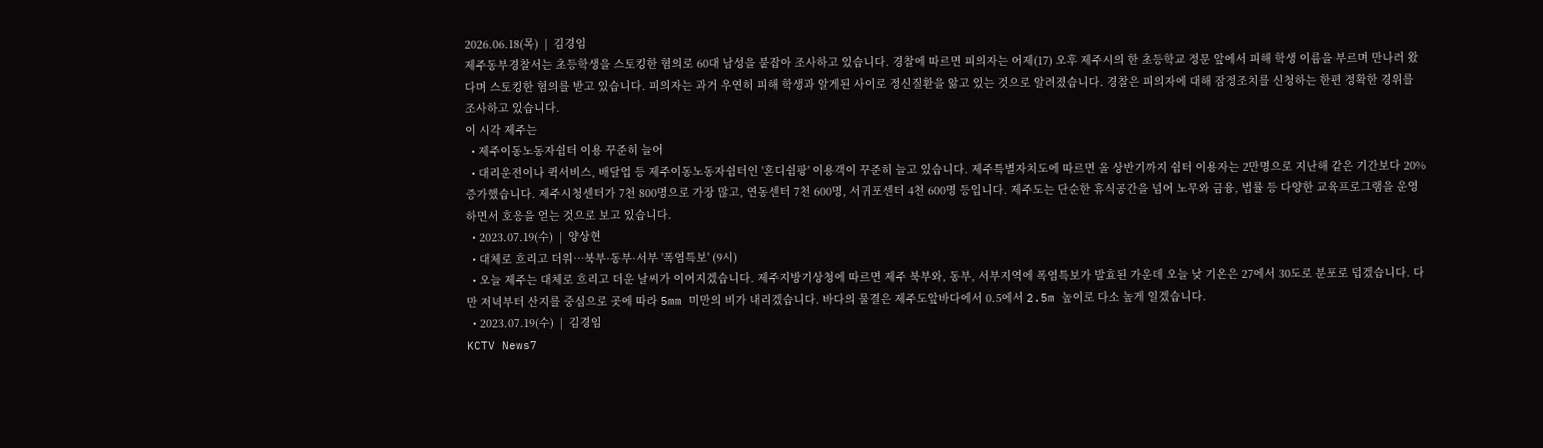2026.06.18(목)  |  김경임
제주동부경찰서는 초등학생을 스토킹한 혐의로 60대 남성을 붙잡아 조사하고 있습니다. 경찰에 따르면 피의자는 어제(17) 오후 제주시의 한 초등학교 정문 앞에서 피해 학생 이름을 부르며 만나러 왔다며 스토킹한 혐의를 받고 있습니다. 피의자는 과거 우연히 피해 학생과 알게된 사이로 정신질환을 앓고 있는 것으로 알려졌습니다. 경찰은 피의자에 대해 잠정조치를 신청하는 한편 정확한 경위를 조사하고 있습니다.
이 시각 제주는
  • 제주이동노동자쉼터 이용 꾸준히 늘어
  • 대리운전이나 퀵서비스, 배달업 등 제주이동노동자쉼터인 '혼디쉼팡' 이용객이 꾸준히 늘고 있습니다. 제주특별자치도에 따르면 올 상반기까지 쉼터 이용자는 2만명으로 지난해 같은 기간보다 20% 증가했습니다. 제주시청센터가 7천 800명으로 가장 많고, 연동센터 7천 600명, 서귀포센터 4천 600명 등입니다. 제주도는 단순한 휴식공간을 넘어 노무와 금융, 법률 등 다양한 교육프로그램을 운영하면서 호응을 얻는 것으로 보고 있습니다.
  • 2023.07.19(수)  |  양상현
  • 대체로 흐리고 더워…북부·동부·서부 '폭염특보' (9시)
  • 오늘 제주는 대체로 흐리고 더운 날씨가 이어지겠습니다. 제주지방기상청에 따르면 제주 북부와, 동부, 서부지역에 폭염특보가 발효된 가운데 오늘 낮 기온은 27에서 30도로 분포로 덥겠습니다. 다만 저녁부터 산지를 중심으로 곳에 따라 5mm 미만의 비가 내리겠습니다. 바다의 물결은 제주도앞바다에서 0.5에서 2.5m 높이로 다소 높게 일겠습니다.
  • 2023.07.19(수)  |  김경임
KCTV News7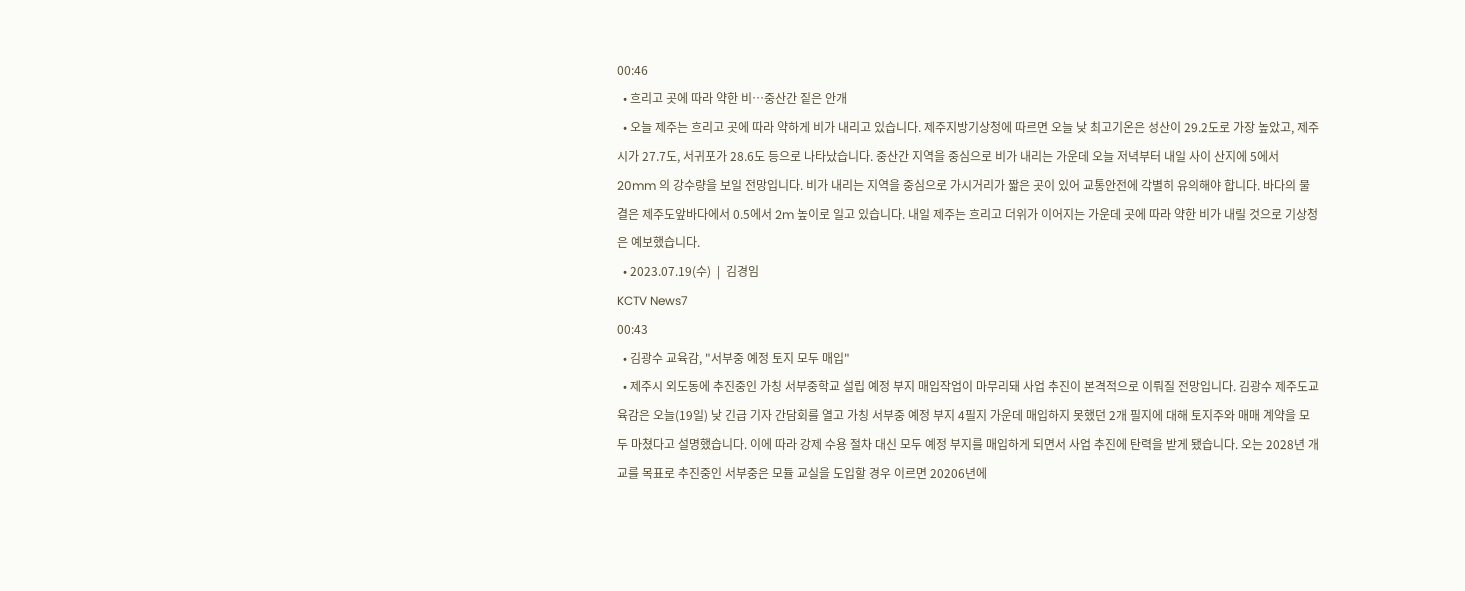00:46
  • 흐리고 곳에 따라 약한 비…중산간 짙은 안개
  • 오늘 제주는 흐리고 곳에 따라 약하게 비가 내리고 있습니다. 제주지방기상청에 따르면 오늘 낮 최고기온은 성산이 29.2도로 가장 높았고, 제주시가 27.7도, 서귀포가 28.6도 등으로 나타났습니다. 중산간 지역을 중심으로 비가 내리는 가운데 오늘 저녁부터 내일 사이 산지에 5에서 20mm 의 강수량을 보일 전망입니다. 비가 내리는 지역을 중심으로 가시거리가 짧은 곳이 있어 교통안전에 각별히 유의해야 합니다. 바다의 물결은 제주도앞바다에서 0.5에서 2m 높이로 일고 있습니다. 내일 제주는 흐리고 더위가 이어지는 가운데 곳에 따라 약한 비가 내릴 것으로 기상청은 예보했습니다.
  • 2023.07.19(수)  |  김경임
KCTV News7
00:43
  • 김광수 교육감, "서부중 예정 토지 모두 매입"
  • 제주시 외도동에 추진중인 가칭 서부중학교 설립 예정 부지 매입작업이 마무리돼 사업 추진이 본격적으로 이뤄질 전망입니다. 김광수 제주도교육감은 오늘(19일) 낮 긴급 기자 간담회를 열고 가칭 서부중 예정 부지 4필지 가운데 매입하지 못했던 2개 필지에 대해 토지주와 매매 계약을 모두 마쳤다고 설명했습니다. 이에 따라 강제 수용 절차 대신 모두 예정 부지를 매입하게 되면서 사업 추진에 탄력을 받게 됐습니다. 오는 2028년 개교를 목표로 추진중인 서부중은 모듈 교실을 도입할 경우 이르면 20206년에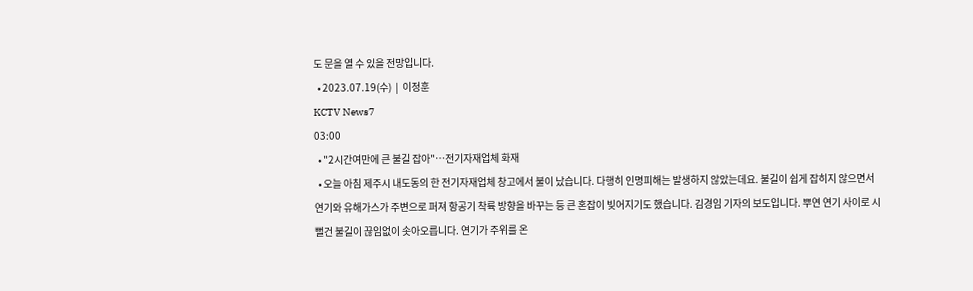도 문을 열 수 있을 전망입니다.
  • 2023.07.19(수)  |  이정훈
KCTV News7
03:00
  • "2시간여만에 큰 불길 잡아"…전기자재업체 화재
  • 오늘 아침 제주시 내도동의 한 전기자재업체 창고에서 불이 났습니다. 다행히 인명피해는 발생하지 않았는데요. 불길이 쉽게 잡히지 않으면서 연기와 유해가스가 주변으로 퍼져 항공기 착륙 방향을 바꾸는 등 큰 혼잡이 빚어지기도 했습니다. 김경임 기자의 보도입니다. 뿌연 연기 사이로 시뻘건 불길이 끊임없이 솟아오릅니다. 연기가 주위를 온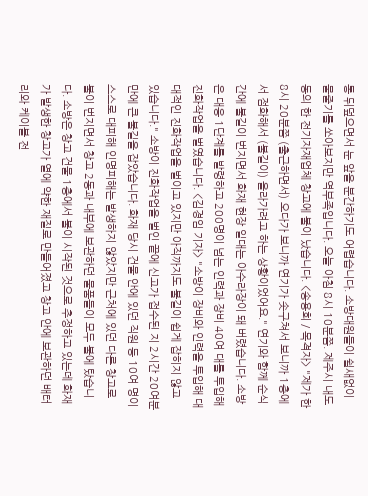통 뒤덮으면서 눈 앞을 분간하기도 어렵습니다. 소방대원들이 쉴새없이 물줄기를 쏘아보지만 역부족입니다. 오늘 아침 8시 10분쯤. 제주시 내도동의 한 전기자재업체 창고에 불이 났습니다. <송용희 / 목격자> "제가 한 8시 20분쯤 (출근하면서) 오다가 보니까 연기가 솟구쳐서 보니까 1층에서 점화해서 (불길이) 올라가려고 하는 상황이었어요." 연기와 함께 순식간에 불길이 번지면서 화재 현장 일대는 아수라장이 돼 버렸습니다. 소방은 대응 1단계를 발령하고 200명이 넘는 인력과 장비 40여 대를 투입해 진화작업을 벌였습니다. <김경임 기자> "소방이 장비와 인력을 투입해 대대적인 진화작업을 벌이고 있지만 아직까지도 불길이 쉽게 잡히지 않고 있습니다." 소방이 진화작업을 벌인 끝에 신고가 접수된 지 2시간 20여분 만에 큰 불길을 잡았습니다. 화재 당시 건물 안에 있던 직원 등 10여 명이 스스로 대피해 인명피해는 발생하지 않았지만 근처에 있던 다른 창고로 불이 번지면서 창고 2동과 내부에 보관하던 물품들이 모두 불에 탔습니다. 소방은 창고 건물 1층에서 불이 시작된 것으로 추정하고 있는데 화재가 발생한 창고가 열에 약한 재질로 만들어졌고 창고 안에 보관하던 배터리와 케이블 전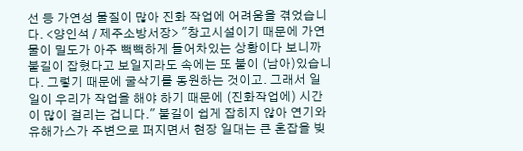선 등 가연성 물질이 많아 진화 작업에 어려움을 겪었습니다. <양인석 / 제주소방서장> "창고시설이기 때문에 가연물이 밀도가 아주 빽빽하게 들어차있는 상황이다 보니까 불길이 잡혔다고 보일지라도 속에는 또 불이 (남아)있습니다. 그렇기 때문에 굴삭기를 동원하는 것이고. 그래서 일일이 우리가 작업을 해야 하기 때문에 (진화작업에) 시간이 많이 걸리는 겁니다." 불길이 쉽게 잡히지 않아 연기와 유해가스가 주변으로 퍼지면서 현장 일대는 큰 혼잡을 빚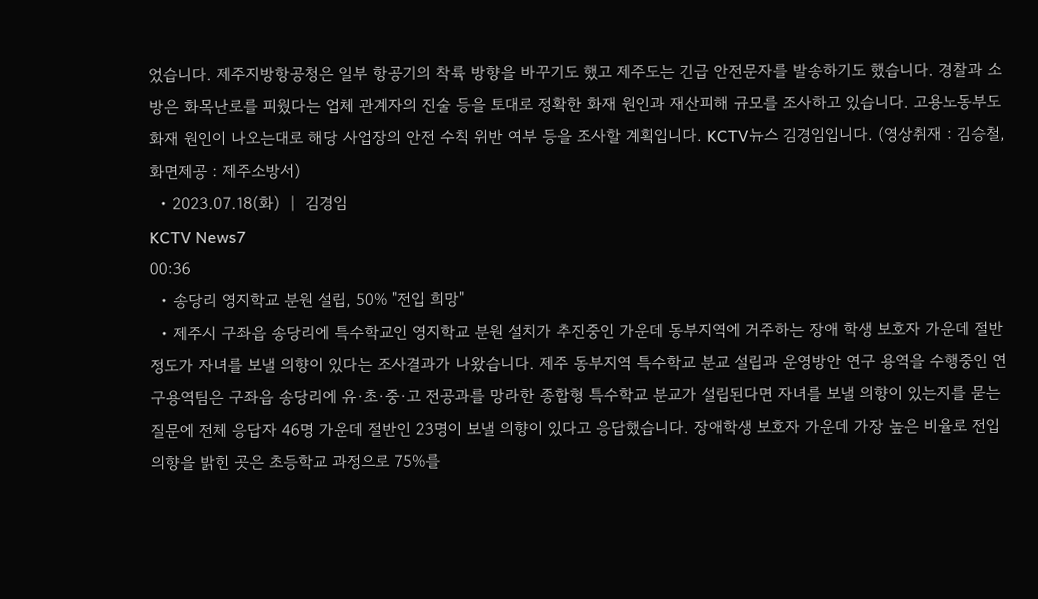었습니다. 제주지방항공청은 일부 항공기의 착륙 방향을 바꾸기도 했고 제주도는 긴급 안전문자를 발송하기도 했습니다. 경찰과 소방은 화목난로를 피웠다는 업체 관계자의 진술 등을 토대로 정확한 화재 원인과 재산피해 규모를 조사하고 있습니다. 고용노동부도 화재 원인이 나오는대로 해당 사업장의 안전 수칙 위반 여부 등을 조사할 계획입니다. KCTV뉴스 김경임입니다. (영상취재 : 김승철, 화면제공 : 제주소방서)
  • 2023.07.18(화)  |  김경임
KCTV News7
00:36
  • 송당리 영지학교 분원 설립, 50% "전입 희망"
  • 제주시 구좌읍 송당리에 특수학교인 영지학교 분원 설치가 추진중인 가운데 동부지역에 거주하는 장애 학생 보호자 가운데 절반 정도가 자녀를 보낼 의향이 있다는 조사결과가 나왔습니다. 제주 동부지역 특수학교 분교 설립과 운영방안 연구 용역을 수행중인 연구용역팀은 구좌읍 송당리에 유·초·중·고 전공과를 망라한 종합형 특수학교 분교가 설립된다면 자녀를 보낼 의향이 있는지를 묻는 질문에 전체 응답자 46명 가운데 절반인 23명이 보낼 의향이 있다고 응답했습니다. 장애학생 보호자 가운데 가장 높은 비율로 전입 의향을 밝힌 곳은 초등학교 과정으로 75%를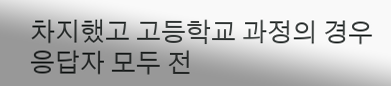차지했고 고등학교 과정의 경우 응답자 모두 전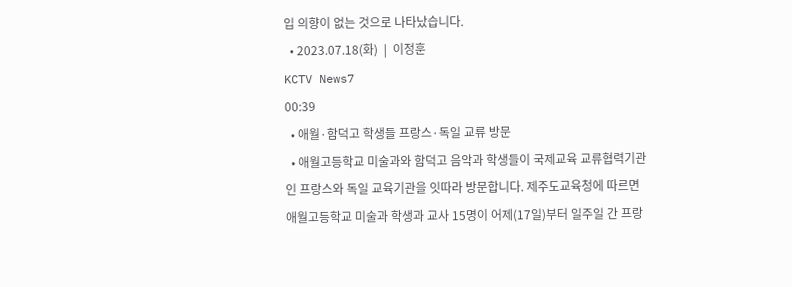입 의향이 없는 것으로 나타났습니다.
  • 2023.07.18(화)  |  이정훈
KCTV News7
00:39
  • 애월·함덕고 학생들 프랑스·독일 교류 방문
  • 애월고등학교 미술과와 함덕고 음악과 학생들이 국제교육 교류협력기관인 프랑스와 독일 교육기관을 잇따라 방문합니다. 제주도교육청에 따르면 애월고등학교 미술과 학생과 교사 15명이 어제(17일)부터 일주일 간 프랑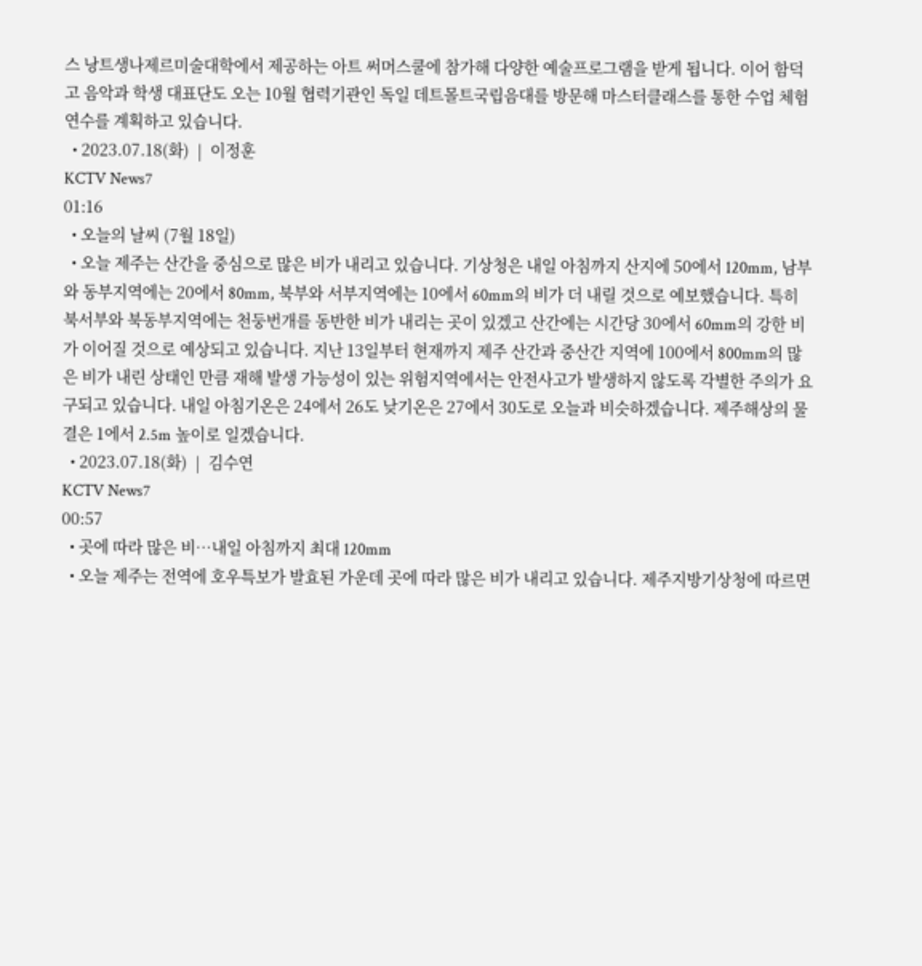스 낭트생나제르미술대학에서 제공하는 아트 써머스쿨에 참가해 다양한 예술프로그램을 받게 됩니다. 이어 함덕고 음악과 학생 대표단도 오는 10월 협력기관인 독일 데트몰트국립음대를 방문해 마스터클래스를 통한 수업 체험 연수를 계획하고 있습니다.
  • 2023.07.18(화)  |  이정훈
KCTV News7
01:16
  • 오늘의 날씨 (7월 18일)
  • 오늘 제주는 산간을 중심으로 많은 비가 내리고 있습니다. 기상청은 내일 아침까지 산지에 50에서 120mm, 남부와 동부지역에는 20에서 80mm, 북부와 서부지역에는 10에서 60mm의 비가 더 내릴 것으로 예보했습니다. 특히 북서부와 북동부지역에는 천둥번개를 동반한 비가 내리는 곳이 있겠고 산간에는 시간당 30에서 60mm의 강한 비가 이어질 것으로 예상되고 있습니다. 지난 13일부터 현재까지 제주 산간과 중산간 지역에 100에서 800mm의 많은 비가 내린 상태인 만큼 재해 발생 가능성이 있는 위험지역에서는 안전사고가 발생하지 않도록 각별한 주의가 요구되고 있습니다. 내일 아침기온은 24에서 26도 낮기온은 27에서 30도로 오늘과 비슷하겠습니다. 제주해상의 물결은 1에서 2.5m 높이로 일겠습니다.
  • 2023.07.18(화)  |  김수연
KCTV News7
00:57
  • 곳에 따라 많은 비…내일 아침까지 최대 120mm
  • 오늘 제주는 전역에 호우특보가 발효된 가운데 곳에 따라 많은 비가 내리고 있습니다. 제주지방기상청에 따르면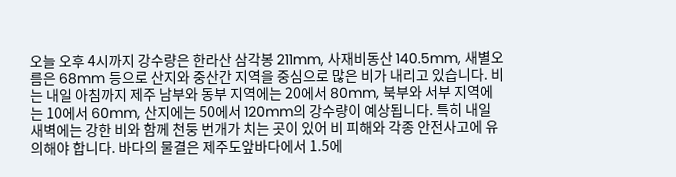오늘 오후 4시까지 강수량은 한라산 삼각봉 211mm, 사재비동산 140.5mm, 새별오름은 68mm 등으로 산지와 중산간 지역을 중심으로 많은 비가 내리고 있습니다. 비는 내일 아침까지 제주 남부와 동부 지역에는 20에서 80mm, 북부와 서부 지역에는 10에서 60mm, 산지에는 50에서 120mm의 강수량이 예상됩니다. 특히 내일 새벽에는 강한 비와 함께 천둥 번개가 치는 곳이 있어 비 피해와 각종 안전사고에 유의해야 합니다. 바다의 물결은 제주도앞바다에서 1.5에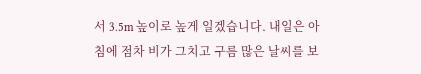서 3.5m 높이로 높게 일겠습니다. 내일은 아침에 점차 비가 그치고 구름 많은 날씨를 보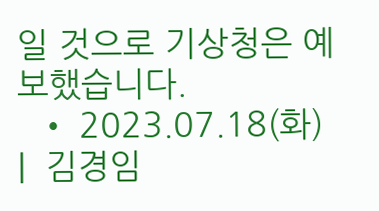일 것으로 기상청은 예보했습니다.
  • 2023.07.18(화)  |  김경임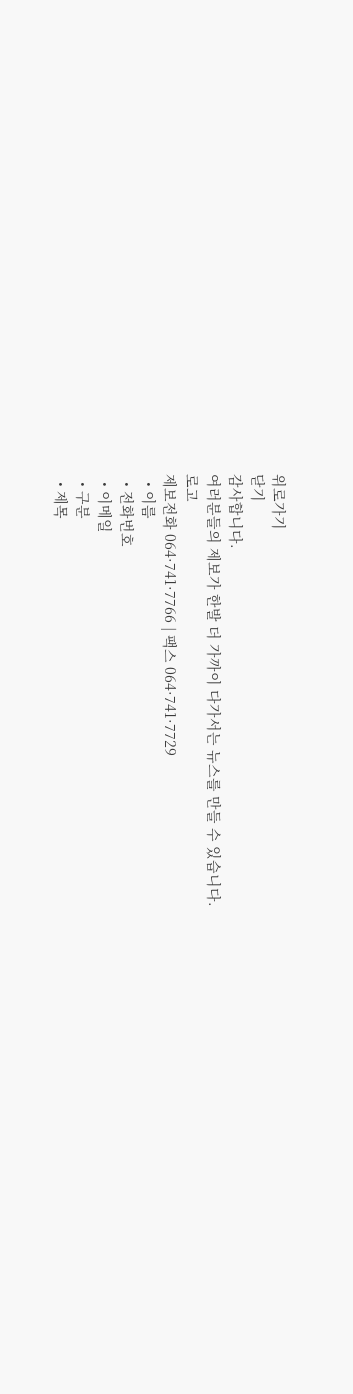위로가기
닫기
감사합니다.
여러분들의 제보가 한발 더 가까이 다가서는 뉴스를 만들 수 있습니다.
로고
제보전화 064·741·7766 | 팩스 064·741·7729
  • 이름
  • 전화번호
  • 이메일
  • 구분
  • 제목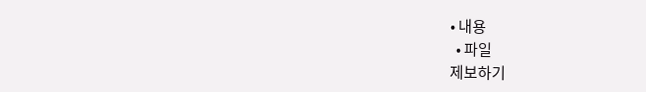• 내용
  • 파일
제보하기